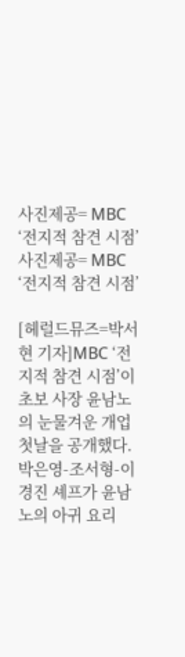사진제공= MBC ‘전지적 참견 시점’
사진제공= MBC ‘전지적 참견 시점’

[헤럴드뮤즈=박서현 기자]MBC ‘전지적 참견 시점’이 초보 사장 윤남노의 눈물겨운 개업 첫날을 공개했다. 박은영-조서형-이경진 셰프가 윤남노의 아귀 요리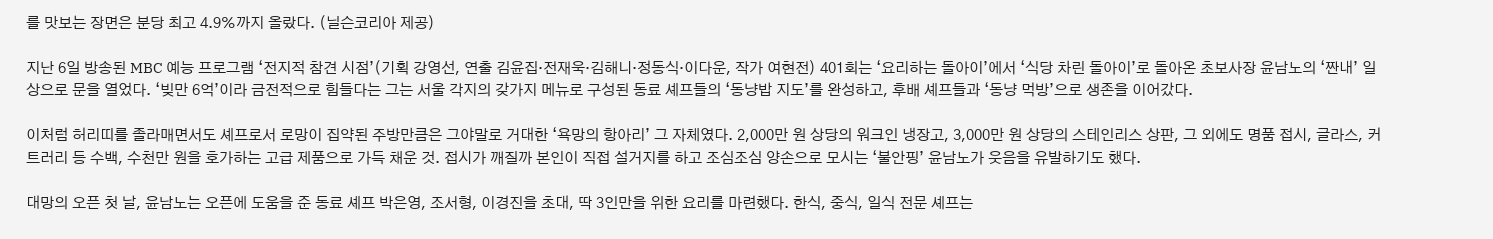를 맛보는 장면은 분당 최고 4.9%까지 올랐다. (닐슨코리아 제공)

지난 6일 방송된 MBC 예능 프로그램 ‘전지적 참견 시점’(기획 강영선, 연출 김윤집·전재욱·김해니·정동식·이다운, 작가 여현전) 401회는 ‘요리하는 돌아이’에서 ‘식당 차린 돌아이’로 돌아온 초보사장 윤남노의 ‘짠내’ 일상으로 문을 열었다. ‘빚만 6억’이라 금전적으로 힘들다는 그는 서울 각지의 갖가지 메뉴로 구성된 동료 셰프들의 ‘동냥밥 지도’를 완성하고, 후배 셰프들과 ‘동냥 먹방’으로 생존을 이어갔다.

이처럼 허리띠를 졸라매면서도 셰프로서 로망이 집약된 주방만큼은 그야말로 거대한 ‘욕망의 항아리’ 그 자체였다. 2,000만 원 상당의 워크인 냉장고, 3,000만 원 상당의 스테인리스 상판, 그 외에도 명품 접시, 글라스, 커트러리 등 수백, 수천만 원을 호가하는 고급 제품으로 가득 채운 것. 접시가 깨질까 본인이 직접 설거지를 하고 조심조심 양손으로 모시는 ‘불안핑’ 윤남노가 웃음을 유발하기도 했다.

대망의 오픈 첫 날, 윤남노는 오픈에 도움을 준 동료 셰프 박은영, 조서형, 이경진을 초대, 딱 3인만을 위한 요리를 마련했다. 한식, 중식, 일식 전문 셰프는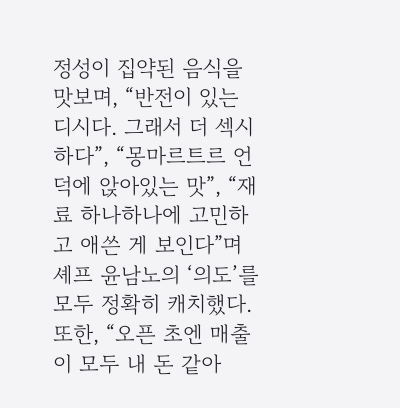정성이 집약된 음식을 맛보며, “반전이 있는 디시다. 그래서 더 섹시하다”, “몽마르트르 언덕에 앉아있는 맛”, “재료 하나하나에 고민하고 애쓴 게 보인다”며 셰프 윤남노의 ‘의도’를 모두 정확히 캐치했다. 또한, “오픈 초엔 매출이 모두 내 돈 같아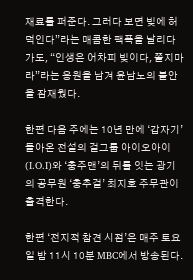재료를 퍼준다. 그러다 보면 빚에 허덕인다”라는 매콤한 팩폭을 날리다가도, “인생은 어차피 빚이다, 쫄지마라”라는 응원을 남겨 윤남노의 불안을 잠재웠다.

한편 다음 주에는 10년 만에 ‘갑자기’ 돌아온 전설의 걸그룹 아이오아이(I.O.I)와 ‘충주맨’의 뒤를 잇는 광기의 공무원 ‘충추걸’ 최지호 주무관이 출격한다.

한편 ‘전지적 참견 시점’은 매주 토요일 밤 11시 10분 MBC에서 방송된다.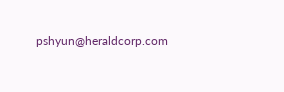pshyun@heraldcorp.com